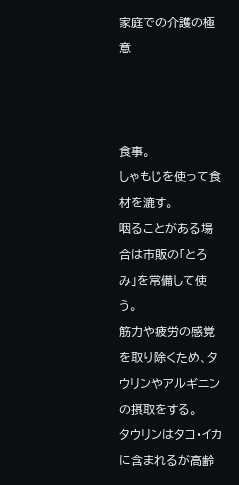家庭での介護の極意



食事。
しゃもじを使って食材を漉す。
咽ることがある場合は市販の「とろみ」を常備して使う。
筋力や疲労の感覚を取り除くため、タウリンやアルギニンの摂取をする。
タウリンはタコ・イカに含まれるが高齢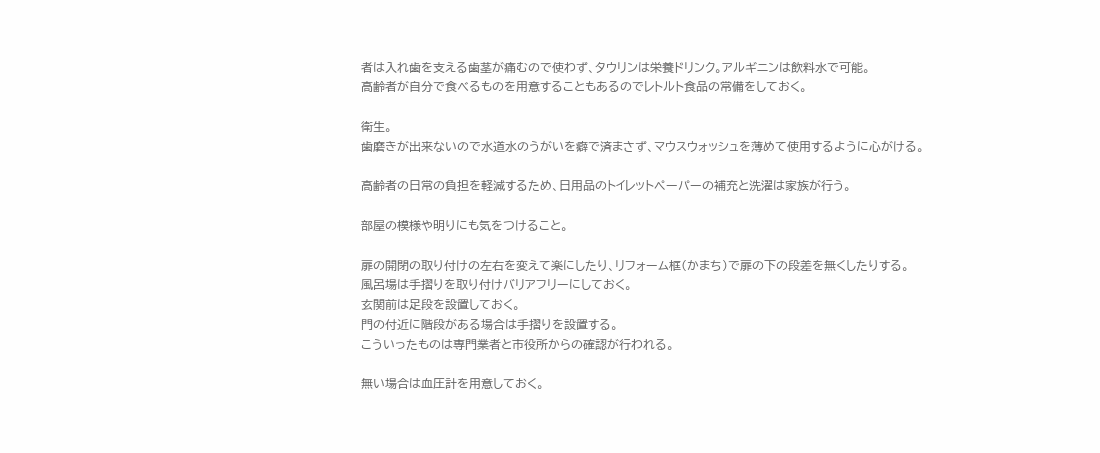者は入れ歯を支える歯茎が痛むので使わず、タウリンは栄養ドリンク。アルギニンは飲料水で可能。
高齢者が自分で食べるものを用意することもあるのでレトルト食品の常備をしておく。

衛生。
歯磨きが出来ないので水道水のうがいを癖で済まさず、マウスウォッシュを薄めて使用するように心がける。

高齢者の日常の負担を軽減するため、日用品のトイレットペーパーの補充と洗濯は家族が行う。

部屋の模様や明りにも気をつけること。

扉の開閉の取り付けの左右を変えて楽にしたり、リフォーム框(かまち)で扉の下の段差を無くしたりする。
風呂場は手摺りを取り付けバリアフリーにしておく。
玄関前は足段を設置しておく。
門の付近に階段がある場合は手摺りを設置する。
こういったものは専門業者と市役所からの確認が行われる。

無い場合は血圧計を用意しておく。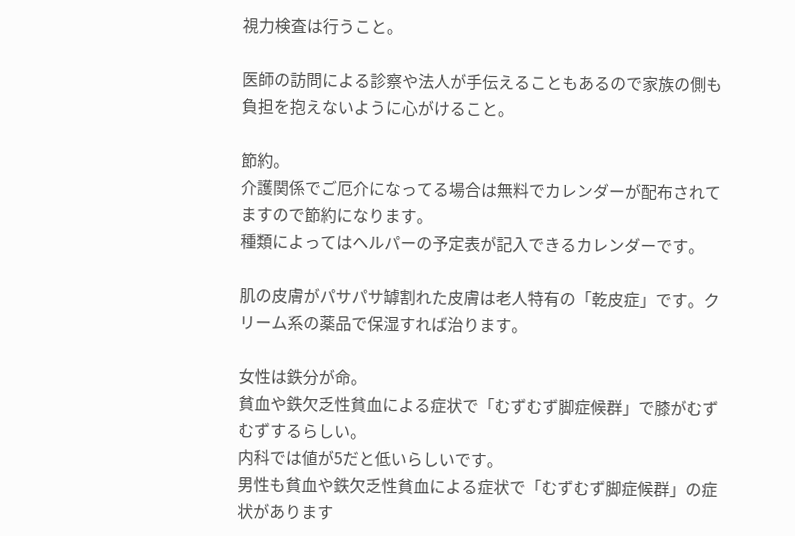視力検査は行うこと。

医師の訪問による診察や法人が手伝えることもあるので家族の側も負担を抱えないように心がけること。

節約。
介護関係でご厄介になってる場合は無料でカレンダーが配布されてますので節約になります。
種類によってはヘルパーの予定表が記入できるカレンダーです。

肌の皮膚がパサパサ罅割れた皮膚は老人特有の「乾皮症」です。クリーム系の薬品で保湿すれば治ります。

女性は鉄分が命。
貧血や鉄欠乏性貧血による症状で「むずむず脚症候群」で膝がむずむずするらしい。
内科では値が5だと低いらしいです。
男性も貧血や鉄欠乏性貧血による症状で「むずむず脚症候群」の症状があります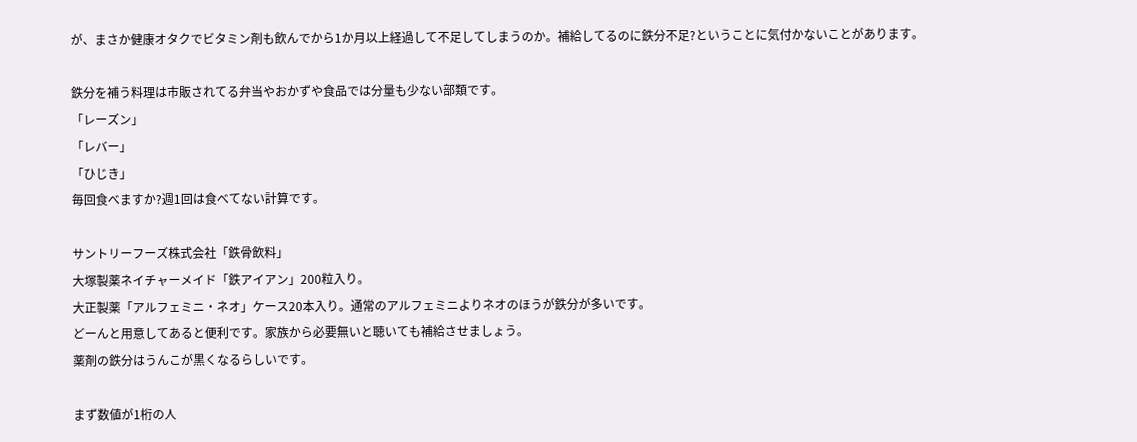が、まさか健康オタクでビタミン剤も飲んでから1か月以上経過して不足してしまうのか。補給してるのに鉄分不足?ということに気付かないことがあります。

鉄分を補う料理は市販されてる弁当やおかずや食品では分量も少ない部類です。
「レーズン」
「レバー」
「ひじき」
毎回食べますか?週1回は食べてない計算です。

サントリーフーズ株式会社「鉄骨飲料」
大塚製薬ネイチャーメイド「鉄アイアン」200粒入り。
大正製薬「アルフェミニ・ネオ」ケース20本入り。通常のアルフェミニよりネオのほうが鉄分が多いです。
どーんと用意してあると便利です。家族から必要無いと聴いても補給させましょう。
薬剤の鉄分はうんこが黒くなるらしいです。

まず数値が1桁の人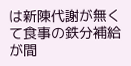は新陳代謝が無くて食事の鉄分補給が間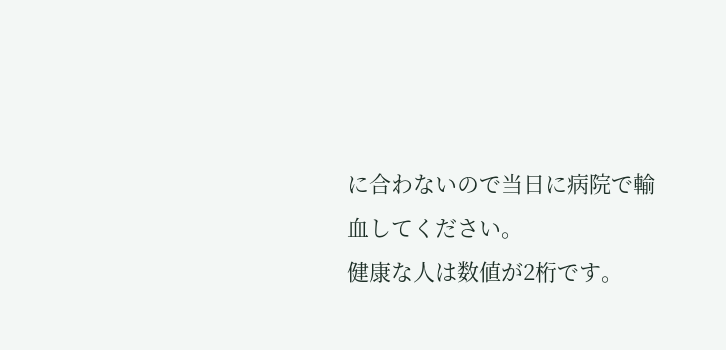に合わないので当日に病院で輸血してください。
健康な人は数値が2桁です。